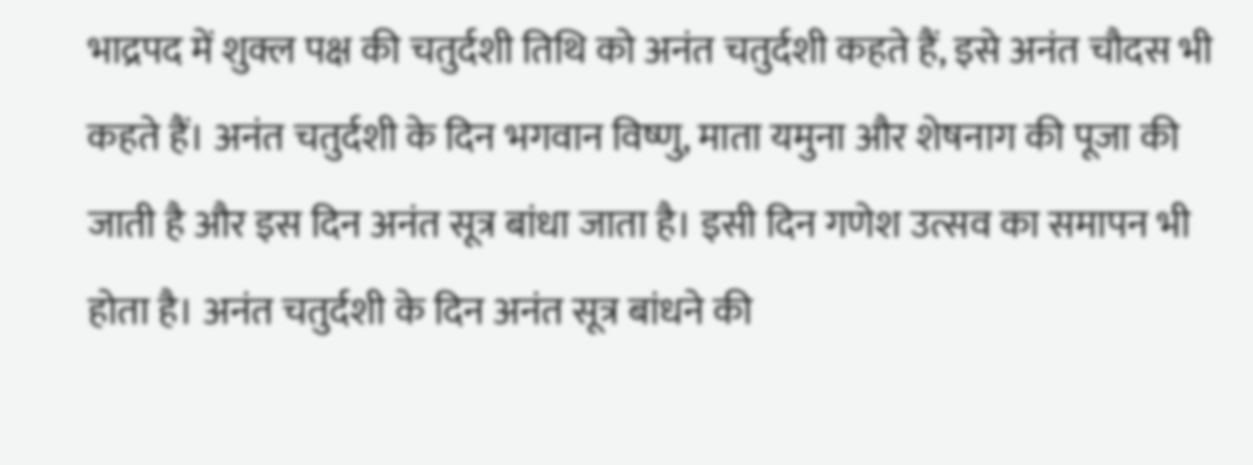भाद्रपद में शुक्ल पक्ष की चतुर्दशी तिथि को अनंत चतुर्दशी कहते हैं, इसे अनंत चौदस भी कहते हैं। अनंत चतुर्दशी के दिन भगवान विष्णु, माता यमुना और शेषनाग की पूजा की जाती है और इस दिन अनंत सूत्र बांधा जाता है। इसी दिन गणेश उत्सव का समापन भी होता है। अनंत चतुर्दशी के दिन अनंत सूत्र बांधने की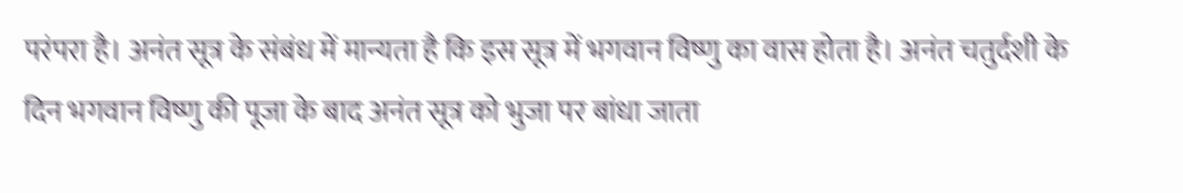परंपरा है। अनंत सूत्र के संबंध में मान्यता है कि इस सूत्र में भगवान विष्णु का वास होता है। अनंत चतुर्दशी के दिन भगवान विष्णु की पूजा के बाद अनंत सूत्र को भुजा पर बांधा जाता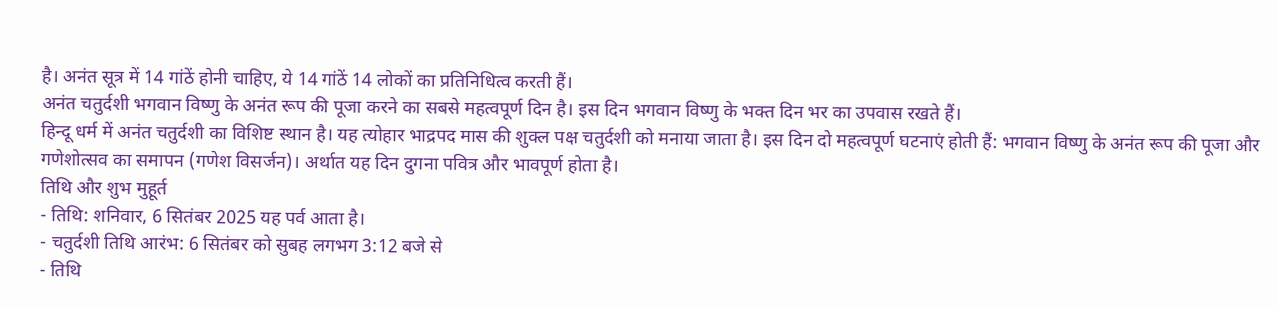है। अनंत सूत्र में 14 गांठें होनी चाहिए, ये 14 गांठें 14 लोकों का प्रतिनिधित्व करती हैं।
अनंत चतुर्दशी भगवान विष्णु के अनंत रूप की पूजा करने का सबसे महत्वपूर्ण दिन है। इस दिन भगवान विष्णु के भक्त दिन भर का उपवास रखते हैं।
हिन्दू धर्म में अनंत चतुर्दशी का विशिष्ट स्थान है। यह त्योहार भाद्रपद मास की शुक्ल पक्ष चतुर्दशी को मनाया जाता है। इस दिन दो महत्वपूर्ण घटनाएं होती हैं: भगवान विष्णु के अनंत रूप की पूजा और गणेशोत्सव का समापन (गणेश विसर्जन)। अर्थात यह दिन दुगना पवित्र और भावपूर्ण होता है।
तिथि और शुभ मुहूर्त
- तिथि: शनिवार, 6 सितंबर 2025 यह पर्व आता है।
- चतुर्दशी तिथि आरंभ: 6 सितंबर को सुबह लगभग 3:12 बजे से
- तिथि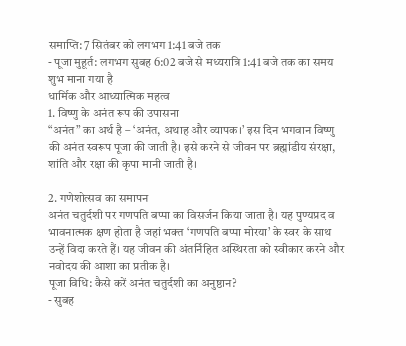समाप्ति: 7 सितंबर को लगभग 1:41 बजे तक
- पूजा मुहूर्त: लगभग सुबह 6:02 बजे से मध्यरात्रि 1:41 बजे तक का समय शुभ माना गया है
धार्मिक और आध्यात्मिक महत्व
1. विष्णु के अनंत रूप की उपासना
“अनंत” का अर्थ है – ‘अनंत, अथाह और व्यापक।’ इस दिन भगवान विष्णु की अनंत स्वरूप पूजा की जाती है। इसे करने से जीवन पर ब्रह्मांडीय संरक्षा, शांति और रक्षा की कृपा मानी जाती है।

2. गणेशोत्सव का समापन
अनंत चतुर्दशी पर गणपति बप्पा का विसर्जन किया जाता है। यह पुण्यप्रद व भावनात्मक क्षण होता है जहां भक्त ‘गणपति बप्पा मोरया’ के स्वर के साथ उन्हें विदा करते हैं। यह जीवन की अंतर्निहित अस्थिरता को स्वीकार करने और नवोदय की आशा का प्रतीक है।
पूजा विधि: कैसे करें अनंत चतुर्दशी का अनुष्ठान?
- सुबह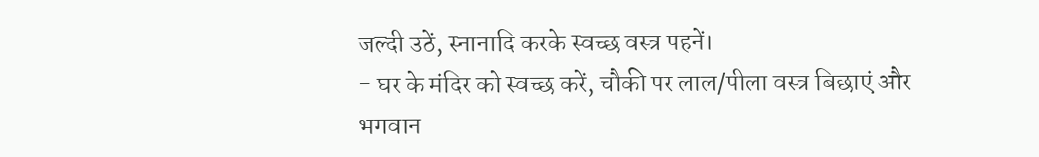जल्दी उठें, स्नानादि करके स्वच्छ वस्त्र पहनें।
- घर के मंदिर को स्वच्छ करें, चौकी पर लाल/पीला वस्त्र बिछाएं और भगवान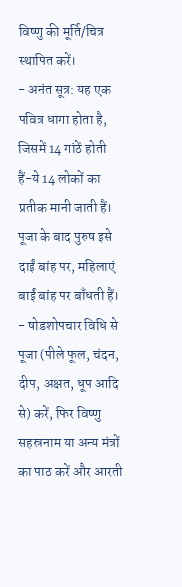विष्णु की मूर्ति/चित्र स्थापित करें।
- अनंत सूत्र: यह एक पवित्र धागा होता है, जिसमें 14 गांठें होती हैं-ये 14 लोकों का प्रतीक मानी जाती हैं। पूजा के बाद पुरुष इसे दाईं बांह पर, महिलाएं बाईं बांह पर बाँधती हैं।
- षोडशोपचार विधि से पूजा (पीले फूल, चंदन, दीप, अक्षत, धूप आदि से) करें, फिर विष्णु सहस्रनाम या अन्य मंत्रों का पाठ करें और आरती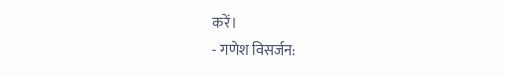करें।
- गणेश विसर्जन: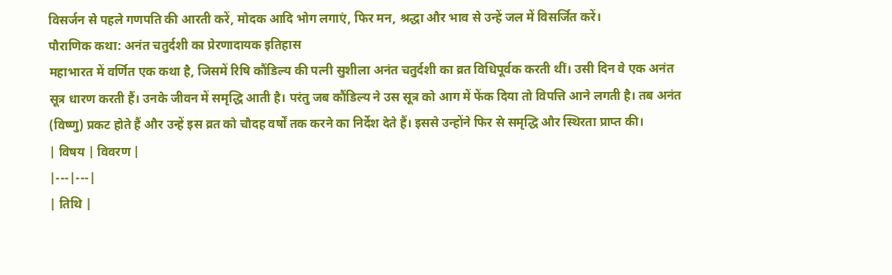विसर्जन से पहले गणपति की आरती करें, मोदक आदि भोग लगाएं, फिर मन, श्रद्धा और भाव से उन्हें जल में विसर्जित करें।
पौराणिक कथा: अनंत चतुर्दशी का प्रेरणादायक इतिहास
महाभारत में वर्णित एक कथा है, जिसमें रिषि कौंडिल्य की पत्नी सुशीला अनंत चतुर्दशी का व्रत विधिपूर्वक करती थीं। उसी दिन वे एक अनंत सूत्र धारण करती हैं। उनके जीवन में समृद्धि आती है। परंतु जब कौंडिल्य ने उस सूत्र को आग में फेंक दिया तो विपत्ति आने लगती है। तब अनंत (विष्णु) प्रकट होते हैं और उन्हें इस व्रत को चौदह वर्षों तक करने का निर्देश देते हैं। इससे उन्होंने फिर से समृद्धि और स्थिरता प्राप्त की।
| विषय | विवरण |
|---|---|
| तिथि |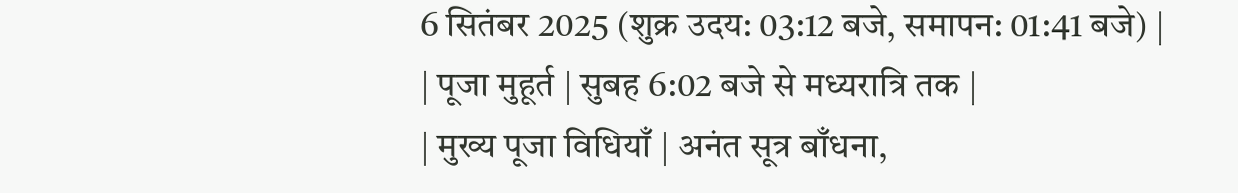6 सितंबर 2025 (शुक्र उदय: 03:12 बजे, समापन: 01:41 बजे) |
| पूजा मुहूर्त | सुबह 6:02 बजे से मध्यरात्रि तक |
| मुख्य पूजा विधियाँ | अनंत सूत्र बाँधना,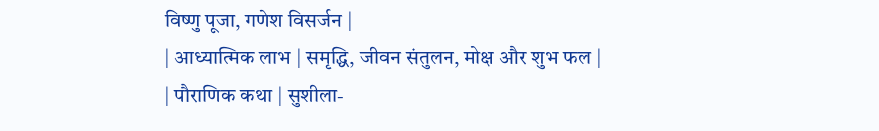विष्णु पूजा, गणेश विसर्जन |
| आध्यात्मिक लाभ | समृद्धि, जीवन संतुलन, मोक्ष और शुभ फल |
| पौराणिक कथा | सुशीला-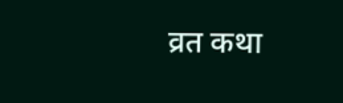व्रत कथा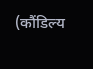(कौंडिल्य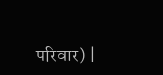परिवार) |